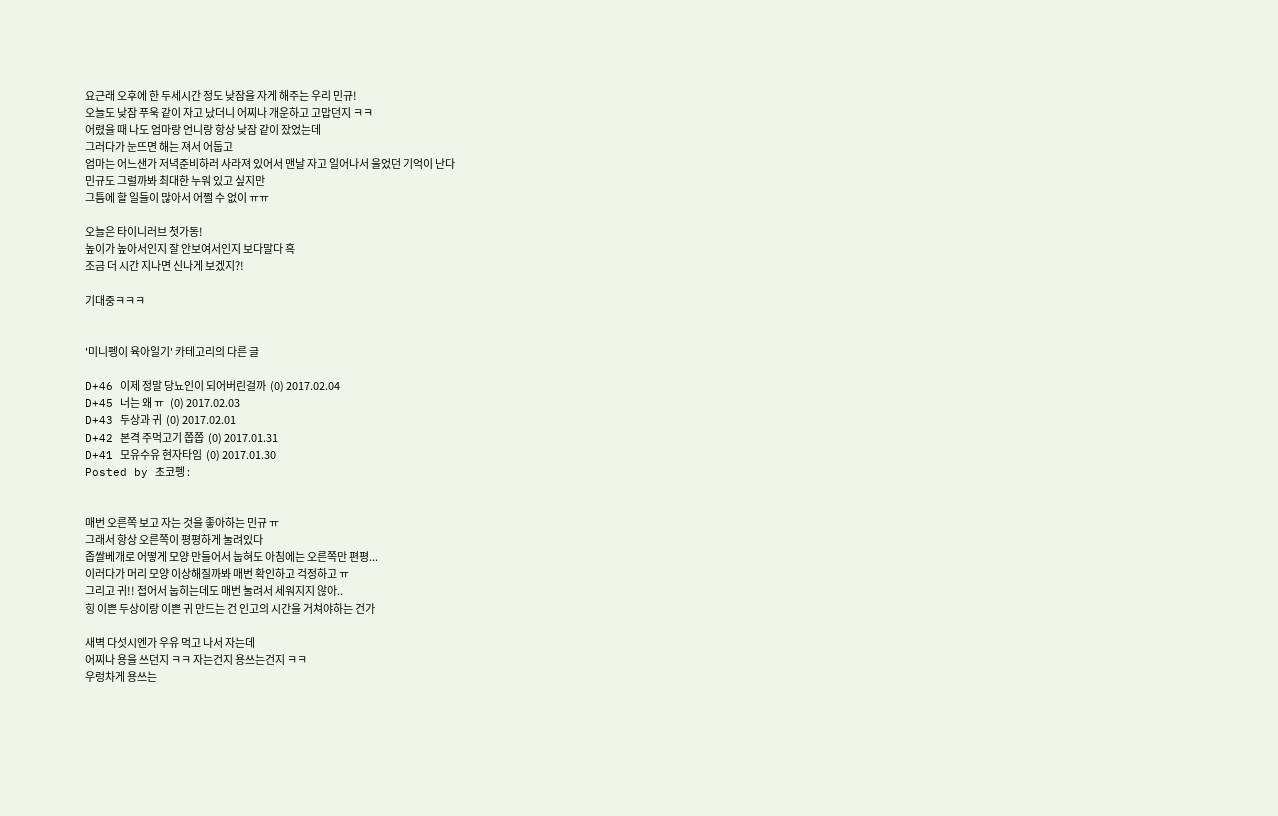요근래 오후에 한 두세시간 정도 낮잠을 자게 해주는 우리 민규!
오늘도 낮잠 푸욱 같이 자고 났더니 어찌나 개운하고 고맙던지 ㅋㅋ
어렸을 때 나도 엄마랑 언니랑 항상 낮잠 같이 잤었는데
그러다가 눈뜨면 해는 져서 어둡고
엄마는 어느샌가 저녁준비하러 사라져 있어서 맨날 자고 일어나서 울었던 기억이 난다
민규도 그럴까봐 최대한 누워 있고 싶지만
그틈에 할 일들이 많아서 어쩔 수 없이 ㅠㅠ

오늘은 타이니러브 첫가동!
높이가 높아서인지 잘 안보여서인지 보다말다 흑
조금 더 시간 지나면 신나게 보겠지?!

기대중ㅋㅋㅋ


'미니펭이 육아일기' 카테고리의 다른 글

D+46 이제 정말 당뇨인이 되어버린걸까  (0) 2017.02.04
D+45 너는 왜 ㅠ   (0) 2017.02.03
D+43 두상과 귀  (0) 2017.02.01
D+42 본격 주먹고기 쫍쫍  (0) 2017.01.31
D+41 모유수유 현자타임  (0) 2017.01.30
Posted by 초코펭 :


매번 오른쪽 보고 자는 것을 좋아하는 민규 ㅠ
그래서 항상 오른쪽이 평평하게 눌려있다
좁쌀베개로 어떻게 모양 만들어서 눕혀도 아침에는 오른쪽만 편평...
이러다가 머리 모양 이상해질까봐 매번 확인하고 걱정하고 ㅠ
그리고 귀!! 접어서 눕히는데도 매번 눌려서 세워지지 않아..
힝 이쁜 두상이랑 이쁜 귀 만드는 건 인고의 시간을 거쳐야하는 건가

새벽 다섯시엔가 우유 먹고 나서 자는데
어찌나 용을 쓰던지 ㅋㅋ 자는건지 용쓰는건지 ㅋㅋ
우렁차게 용쓰는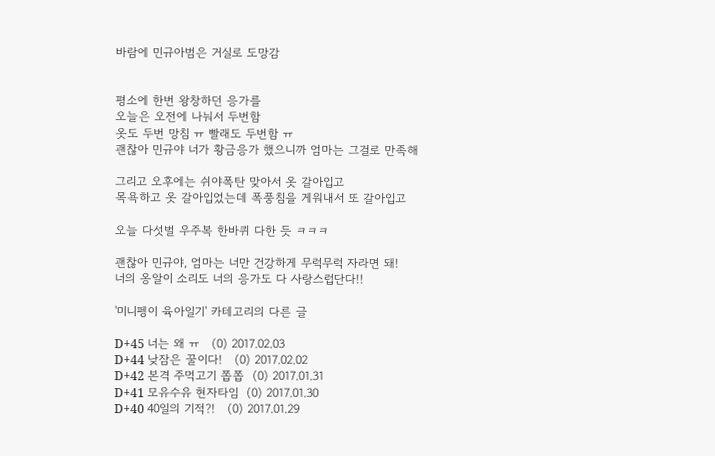바람에 민규아범은 거실로 도망감


평소에 한번 왕창하던 응가를
오늘은 오전에 나눠서 두번함
옷도 두번 망침 ㅠ 빨래도 두번함 ㅠ
괜찮아 민규야 너가 황금응가 했으니까 엄마는 그걸로 만족해

그리고 오후에는 쉬야폭탄 맞아서 옷 갈아입고
목욕하고 옷 갈아입었는데 폭풍침을 게워내서 또 갈아입고

오늘 다섯벌 우주복 한바퀴 다한 듯 ㅋㅋㅋ

괜찮아 민규야, 엄마는 너만 건강하게 무럭무럭 자라면 돼!
너의 옹알이 소리도 너의 응가도 다 사랑스럽단다!!

'미니펭이 육아일기' 카테고리의 다른 글

D+45 너는 왜 ㅠ   (0) 2017.02.03
D+44 낮잠은 꿀이다!   (0) 2017.02.02
D+42 본격 주먹고기 쫍쫍  (0) 2017.01.31
D+41 모유수유 현자타임  (0) 2017.01.30
D+40 40일의 기적?!   (0) 2017.01.29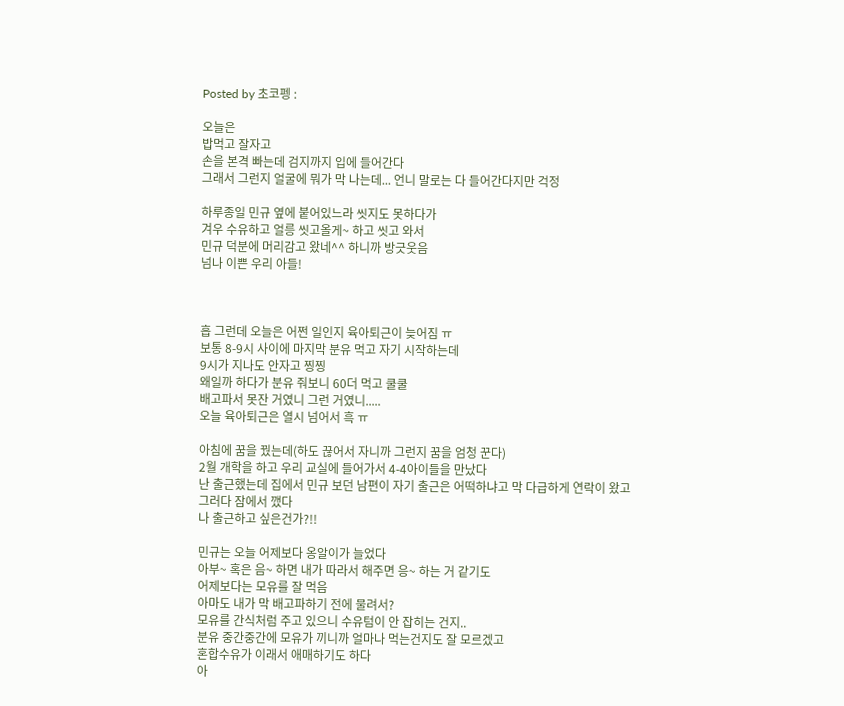Posted by 초코펭 :

오늘은
밥먹고 잘자고
손을 본격 빠는데 검지까지 입에 들어간다
그래서 그런지 얼굴에 뭐가 막 나는데... 언니 말로는 다 들어간다지만 걱정

하루종일 민규 옆에 붙어있느라 씻지도 못하다가
겨우 수유하고 얼릉 씻고올게~ 하고 씻고 와서
민규 덕분에 머리감고 왔네^^ 하니까 방긋웃음
넘나 이쁜 우리 아들!



흡 그런데 오늘은 어쩐 일인지 육아퇴근이 늦어짐 ㅠ
보통 8-9시 사이에 마지막 분유 먹고 자기 시작하는데
9시가 지나도 안자고 찡찡
왜일까 하다가 분유 줘보니 60더 먹고 쿨쿨
배고파서 못잔 거였니 그런 거였니.....
오늘 육아퇴근은 열시 넘어서 흑 ㅠ

아침에 꿈을 꿨는데(하도 끊어서 자니까 그런지 꿈을 엄청 꾼다)
2월 개학을 하고 우리 교실에 들어가서 4-4아이들을 만났다
난 출근했는데 집에서 민규 보던 남편이 자기 출근은 어떡하냐고 막 다급하게 연락이 왔고
그러다 잠에서 깼다
나 출근하고 싶은건가?!!

민규는 오늘 어제보다 옹알이가 늘었다
아부~ 혹은 음~ 하면 내가 따라서 해주면 응~ 하는 거 같기도
어제보다는 모유를 잘 먹음
아마도 내가 막 배고파하기 전에 물려서?
모유를 간식처럼 주고 있으니 수유텀이 안 잡히는 건지..
분유 중간중간에 모유가 끼니까 얼마나 먹는건지도 잘 모르겠고
혼합수유가 이래서 애매하기도 하다
아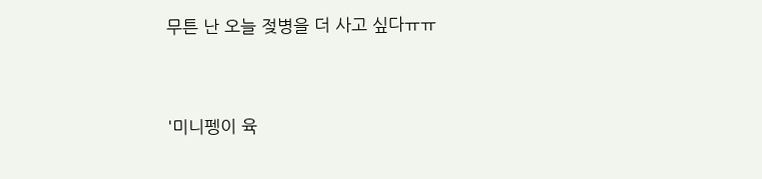무튼 난 오늘 젖병을 더 사고 싶다ㅠㅠ


'미니펭이 육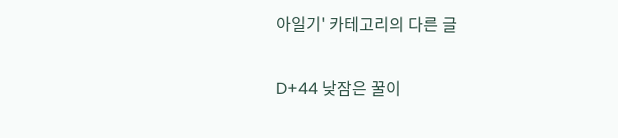아일기' 카테고리의 다른 글

D+44 낮잠은 꿀이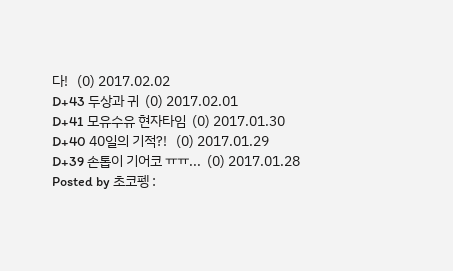다!   (0) 2017.02.02
D+43 두상과 귀  (0) 2017.02.01
D+41 모유수유 현자타임  (0) 2017.01.30
D+40 40일의 기적?!   (0) 2017.01.29
D+39 손톱이 기어코 ㅠㅠ...  (0) 2017.01.28
Posted by 초코펭 :